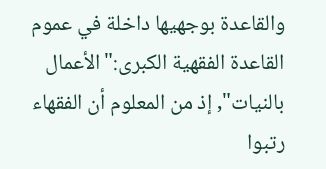والقاعدة بوجهيها داخلة في عموم القاعدة الفقهية الكبرى:"الأعمال بالنيات", إذ من المعلوم أن الفقهاء رتبوا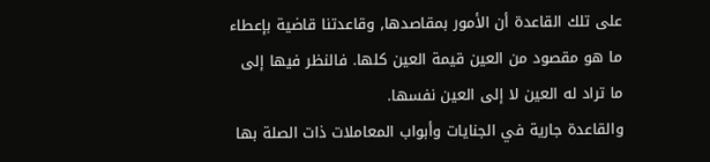على تلك القاعدة أن الأمور بمقاصدها, وقاعدتنا قاضية بإعطاء ما هو مقصود من العين قيمة العين كلها. فالنظر فيها إلى ما تراد له العين لا إلى العين نفسها.
والقاعدة جارية في الجنايات وأبواب المعاملات ذات الصلة بها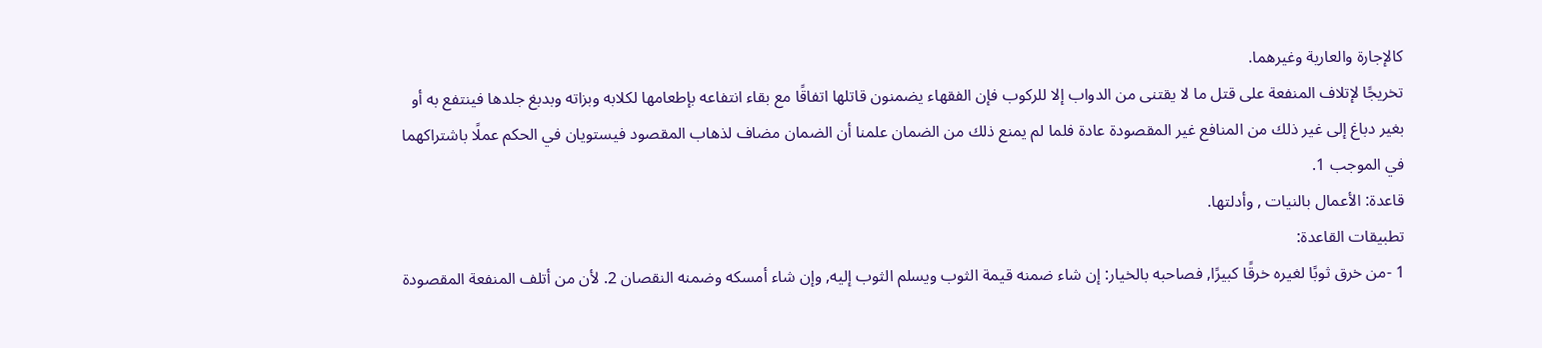كالإجارة والعارية وغيرهما.
تخريجًا لإتلاف المنفعة على قتل ما لا يقتنى من الدواب إلا للركوب فإن الفقهاء يضمنون قاتلها اتفاقًا مع بقاء انتفاعه بإطعامها لكلابه وبزاته وبدبغ جلدها فينتفع به أو بغير دباغ إلى غير ذلك من المنافع غير المقصودة عادة فلما لم يمنع ذلك من الضمان علمنا أن الضمان مضاف لذهاب المقصود فيستويان في الحكم عملًا باشتراكهما في الموجب 1.
قاعدة: الأعمال بالنيات , وأدلتها.
تطبيقات القاعدة:
1 -من خرق ثوبًا لغيره خرقًا كبيرًا, فصاحبه بالخيار: إن شاء ضمنه قيمة الثوب ويسلم الثوب إليه, وإن شاء أمسكه وضمنه النقصان 2. لأن من أتلف المنفعة المقصودة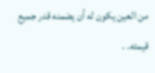من العين يكون له أن يضمنه قدر جميع قيمته. .